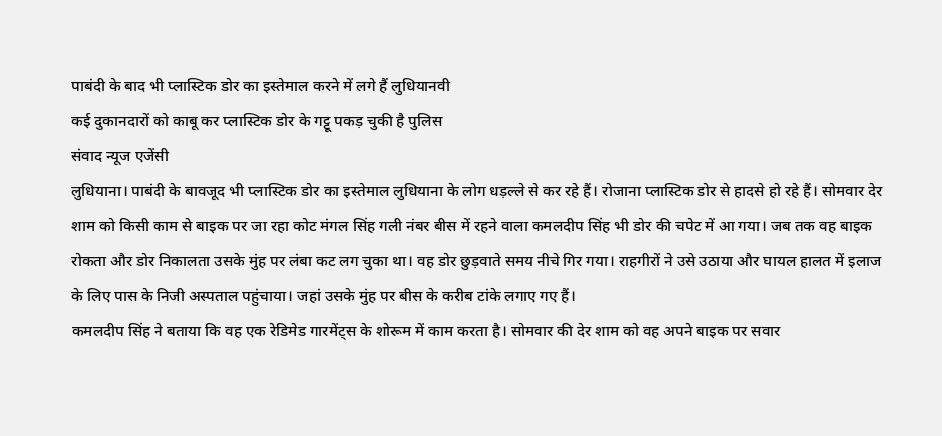पाबंदी के बाद भी प्लास्टिक डोर का इस्तेमाल करने में लगे हैं लुधियानवी
कई दुकानदारों को काबू कर प्लास्टिक डोर के गट्टू पकड़ चुकी है पुलिस
संवाद न्यूज एजेंसी
लुधियाना। पाबंदी के बावजूद भी प्लास्टिक डोर का इस्तेमाल लुधियाना के लोग धड़ल्ले से कर रहे हैं। रोजाना प्लास्टिक डोर से हादसे हो रहे हैं। सोमवार देर शाम को किसी काम से बाइक पर जा रहा कोट मंगल सिंह गली नंबर बीस में रहने वाला कमलदीप सिंह भी डोर की चपेट में आ गया। जब तक वह बाइक रोकता और डोर निकालता उसके मुंह पर लंबा कट लग चुका था। वह डोर छुड़वाते समय नीचे गिर गया। राहगीरों ने उसे उठाया और घायल हालत में इलाज के लिए पास के निजी अस्पताल पहुंचाया। जहां उसके मुंह पर बीस के करीब टांके लगाए गए हैं।
कमलदीप सिंह ने बताया कि वह एक रेडिमेड गारमेंट्स के शोरूम में काम करता है। सोमवार की देर शाम को वह अपने बाइक पर सवार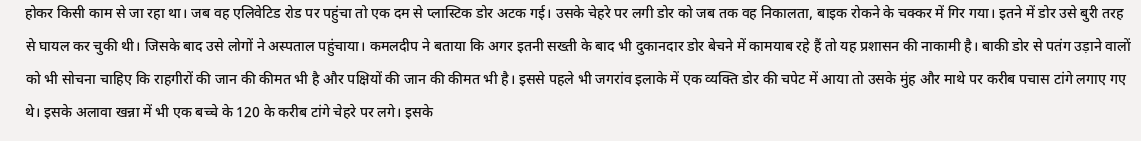होकर किसी काम से जा रहा था। जब वह एलिवेटिड रोड पर पहुंचा तो एक दम से प्लास्टिक डोर अटक गई। उसके चेहरे पर लगी डोर को जब तक वह निकालता, बाइक रोकने के चक्कर में गिर गया। इतने में डोर उसे बुरी तरह से घायल कर चुकी थी। जिसके बाद उसे लोगों ने अस्पताल पहुंचाया। कमलदीप ने बताया कि अगर इतनी सख्ती के बाद भी दुकानदार डोर बेचने में कामयाब रहे हैं तो यह प्रशासन की नाकामी है। बाकी डोर से पतंग उड़ाने वालों को भी सोचना चाहिए कि राहगीरों की जान की कीमत भी है और पक्षियों की जान की कीमत भी है। इससे पहले भी जगरांव इलाके में एक व्यक्ति डोर की चपेट में आया तो उसके मुंह और माथे पर करीब पचास टांगे लगाए गए थे। इसके अलावा खन्ना में भी एक बच्चे के 120 के करीब टांगे चेहरे पर लगे। इसके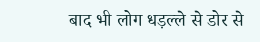बाद भी लोग धड़ल्ले से डोर से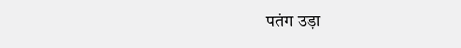पतंग उड़ा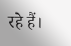रहे हैं।